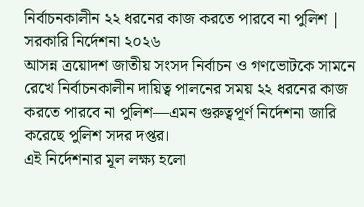নির্বাচনকালীন ২২ ধরনের কাজ করতে পারবে না পুলিশ | সরকারি নির্দেশনা ২০২৬
আসন্ন ত্রয়োদশ জাতীয় সংসদ নির্বাচন ও গণভোটকে সামনে রেখে নির্বাচনকালীন দায়িত্ব পালনের সময় ২২ ধরনের কাজ করতে পারবে না পুলিশ—এমন গুরুত্বপূর্ণ নির্দেশনা জারি করেছে পুলিশ সদর দপ্তর।
এই নির্দেশনার মূল লক্ষ্য হলো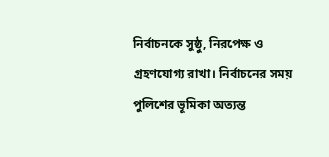নির্বাচনকে সুষ্ঠু, নিরপেক্ষ ও গ্রহণযোগ্য রাখা। নির্বাচনের সময় পুলিশের ভূমিকা অত্যন্ত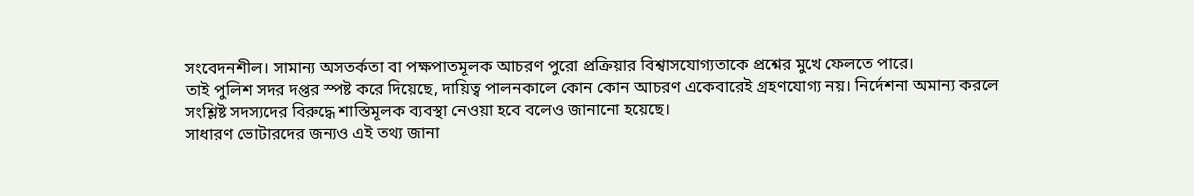সংবেদনশীল। সামান্য অসতর্কতা বা পক্ষপাতমূলক আচরণ পুরো প্রক্রিয়ার বিশ্বাসযোগ্যতাকে প্রশ্নের মুখে ফেলতে পারে।
তাই পুলিশ সদর দপ্তর স্পষ্ট করে দিয়েছে, দায়িত্ব পালনকালে কোন কোন আচরণ একেবারেই গ্রহণযোগ্য নয়। নির্দেশনা অমান্য করলে সংশ্লিষ্ট সদস্যদের বিরুদ্ধে শাস্তিমূলক ব্যবস্থা নেওয়া হবে বলেও জানানো হয়েছে।
সাধারণ ভোটারদের জন্যও এই তথ্য জানা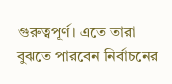গুরুত্বপূর্ণ। এতে তারা বুঝতে পারবেন নির্বাচনের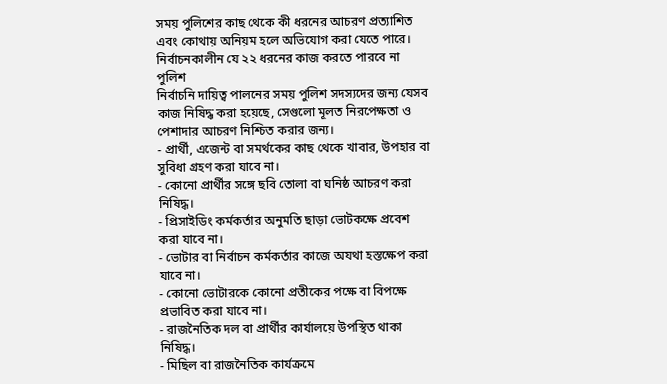সময় পুলিশের কাছ থেকে কী ধরনের আচরণ প্রত্যাশিত এবং কোথায় অনিয়ম হলে অভিযোগ করা যেতে পারে।
নির্বাচনকালীন যে ২২ ধরনের কাজ করতে পারবে না পুলিশ
নির্বাচনি দায়িত্ব পালনের সময় পুলিশ সদস্যদের জন্য যেসব কাজ নিষিদ্ধ করা হয়েছে, সেগুলো মূলত নিরপেক্ষতা ও পেশাদার আচরণ নিশ্চিত করার জন্য।
- প্রার্থী, এজেন্ট বা সমর্থকের কাছ থেকে খাবার, উপহার বা সুবিধা গ্রহণ করা যাবে না।
- কোনো প্রার্থীর সঙ্গে ছবি তোলা বা ঘনিষ্ঠ আচরণ করা নিষিদ্ধ।
- প্রিসাইডিং কর্মকর্তার অনুমতি ছাড়া ভোটকক্ষে প্রবেশ করা যাবে না।
- ভোটার বা নির্বাচন কর্মকর্তার কাজে অযথা হস্তক্ষেপ করা যাবে না।
- কোনো ভোটারকে কোনো প্রতীকের পক্ষে বা বিপক্ষে প্রভাবিত করা যাবে না।
- রাজনৈতিক দল বা প্রার্থীর কার্যালয়ে উপস্থিত থাকা নিষিদ্ধ।
- মিছিল বা রাজনৈতিক কার্যক্রমে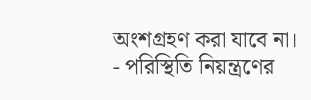অংশগ্রহণ করা যাবে না।
- পরিস্থিতি নিয়ন্ত্রণের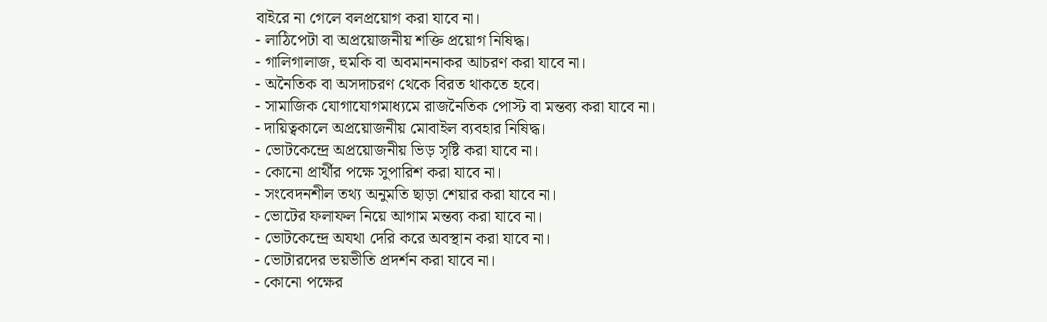বাইরে না গেলে বলপ্রয়োগ করা যাবে না।
- লাঠিপেটা বা অপ্রয়োজনীয় শক্তি প্রয়োগ নিষিদ্ধ।
- গালিগালাজ, হুমকি বা অবমাননাকর আচরণ করা যাবে না।
- অনৈতিক বা অসদাচরণ থেকে বিরত থাকতে হবে।
- সামাজিক যোগাযোগমাধ্যমে রাজনৈতিক পোস্ট বা মন্তব্য করা যাবে না।
- দায়িত্বকালে অপ্রয়োজনীয় মোবাইল ব্যবহার নিষিদ্ধ।
- ভোটকেন্দ্রে অপ্রয়োজনীয় ভিড় সৃষ্টি করা যাবে না।
- কোনো প্রার্থীর পক্ষে সুপারিশ করা যাবে না।
- সংবেদনশীল তথ্য অনুমতি ছাড়া শেয়ার করা যাবে না।
- ভোটের ফলাফল নিয়ে আগাম মন্তব্য করা যাবে না।
- ভোটকেন্দ্রে অযথা দেরি করে অবস্থান করা যাবে না।
- ভোটারদের ভয়ভীতি প্রদর্শন করা যাবে না।
- কোনো পক্ষের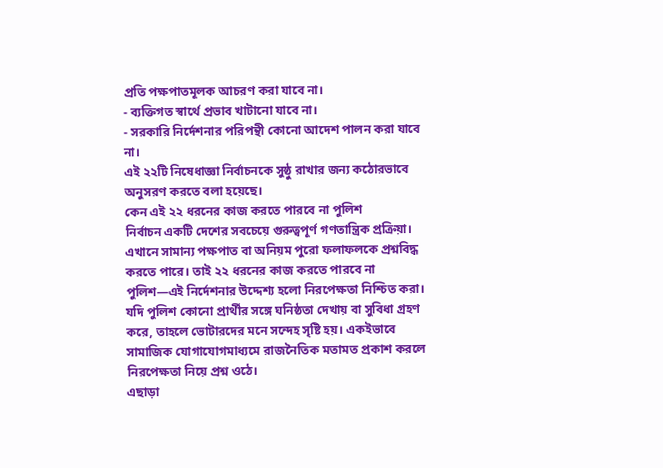প্রতি পক্ষপাতমূলক আচরণ করা যাবে না।
- ব্যক্তিগত স্বার্থে প্রভাব খাটানো যাবে না।
- সরকারি নির্দেশনার পরিপন্থী কোনো আদেশ পালন করা যাবে না।
এই ২২টি নিষেধাজ্ঞা নির্বাচনকে সুষ্ঠু রাখার জন্য কঠোরভাবে অনুসরণ করতে বলা হয়েছে।
কেন এই ২২ ধরনের কাজ করতে পারবে না পুলিশ
নির্বাচন একটি দেশের সবচেয়ে গুরুত্বপূর্ণ গণতান্ত্রিক প্রক্রিয়া। এখানে সামান্য পক্ষপাত বা অনিয়ম পুরো ফলাফলকে প্রশ্নবিদ্ধ করতে পারে। তাই ২২ ধরনের কাজ করতে পারবে না পুলিশ—এই নির্দেশনার উদ্দেশ্য হলো নিরপেক্ষতা নিশ্চিত করা।
যদি পুলিশ কোনো প্রার্থীর সঙ্গে ঘনিষ্ঠতা দেখায় বা সুবিধা গ্রহণ করে, তাহলে ভোটারদের মনে সন্দেহ সৃষ্টি হয়। একইভাবে সামাজিক যোগাযোগমাধ্যমে রাজনৈতিক মতামত প্রকাশ করলে নিরপেক্ষতা নিয়ে প্রশ্ন ওঠে।
এছাড়া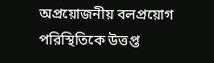অপ্রয়োজনীয় বলপ্রয়োগ পরিস্থিতিকে উত্তপ্ত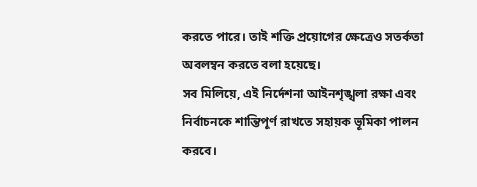করতে পারে। তাই শক্তি প্রয়োগের ক্ষেত্রেও সতর্কতা অবলম্বন করতে বলা হয়েছে।
সব মিলিয়ে, এই নির্দেশনা আইনশৃঙ্খলা রক্ষা এবং নির্বাচনকে শান্তিপূর্ণ রাখতে সহায়ক ভূমিকা পালন করবে।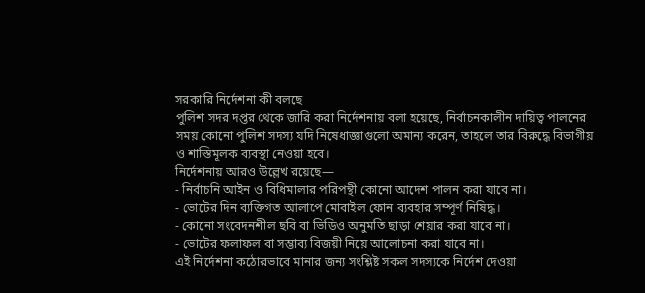সরকারি নির্দেশনা কী বলছে
পুলিশ সদর দপ্তর থেকে জারি করা নির্দেশনায় বলা হয়েছে, নির্বাচনকালীন দায়িত্ব পালনের সময় কোনো পুলিশ সদস্য যদি নিষেধাজ্ঞাগুলো অমান্য করেন, তাহলে তার বিরুদ্ধে বিভাগীয় ও শাস্তিমূলক ব্যবস্থা নেওয়া হবে।
নির্দেশনায় আরও উল্লেখ রয়েছে—
- নির্বাচনি আইন ও বিধিমালার পরিপন্থী কোনো আদেশ পালন করা যাবে না।
- ভোটের দিন ব্যক্তিগত আলাপে মোবাইল ফোন ব্যবহার সম্পূর্ণ নিষিদ্ধ।
- কোনো সংবেদনশীল ছবি বা ভিডিও অনুমতি ছাড়া শেয়ার করা যাবে না।
- ভোটের ফলাফল বা সম্ভাব্য বিজয়ী নিয়ে আলোচনা করা যাবে না।
এই নির্দেশনা কঠোরভাবে মানার জন্য সংশ্লিষ্ট সকল সদস্যকে নির্দেশ দেওয়া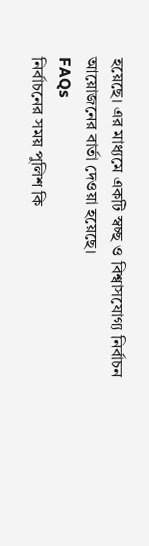হয়েছে। এর মাধ্যমে একটি স্বচ্ছ ও বিশ্বাসযোগ্য নির্বাচন আয়োজনের বার্তা দেওয়া হয়েছে।
FAQs
নির্বাচনের সময় পুলিশ কি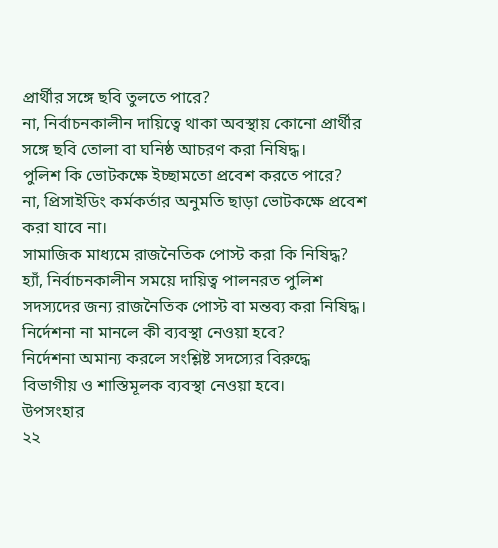প্রার্থীর সঙ্গে ছবি তুলতে পারে?
না, নির্বাচনকালীন দায়িত্বে থাকা অবস্থায় কোনো প্রার্থীর সঙ্গে ছবি তোলা বা ঘনিষ্ঠ আচরণ করা নিষিদ্ধ।
পুলিশ কি ভোটকক্ষে ইচ্ছামতো প্রবেশ করতে পারে?
না, প্রিসাইডিং কর্মকর্তার অনুমতি ছাড়া ভোটকক্ষে প্রবেশ করা যাবে না।
সামাজিক মাধ্যমে রাজনৈতিক পোস্ট করা কি নিষিদ্ধ?
হ্যাঁ, নির্বাচনকালীন সময়ে দায়িত্ব পালনরত পুলিশ সদস্যদের জন্য রাজনৈতিক পোস্ট বা মন্তব্য করা নিষিদ্ধ।
নির্দেশনা না মানলে কী ব্যবস্থা নেওয়া হবে?
নির্দেশনা অমান্য করলে সংশ্লিষ্ট সদস্যের বিরুদ্ধে বিভাগীয় ও শাস্তিমূলক ব্যবস্থা নেওয়া হবে।
উপসংহার
২২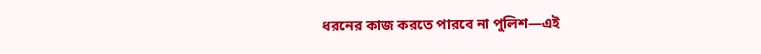ধরনের কাজ করতে পারবে না পুলিশ—এই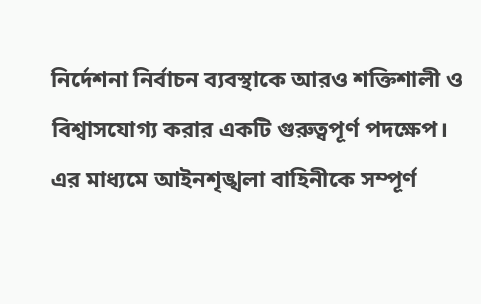নির্দেশনা নির্বাচন ব্যবস্থাকে আরও শক্তিশালী ও বিশ্বাসযোগ্য করার একটি গুরুত্বপূর্ণ পদক্ষেপ। এর মাধ্যমে আইনশৃঙ্খলা বাহিনীকে সম্পূর্ণ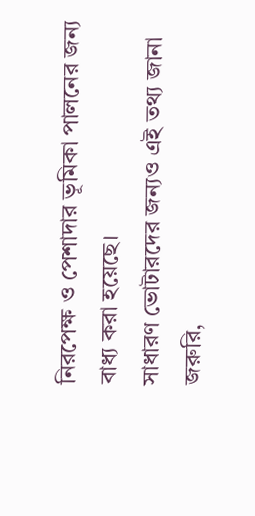নিরপেক্ষ ও পেশাদার ভূমিকা পালনের জন্য বাধ্য করা হয়েছে।
সাধারণ ভোটারদের জন্যও এই তথ্য জানা জরুরি,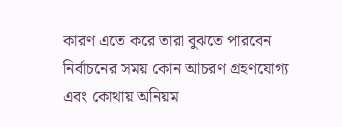কারণ এতে করে তারা বুঝতে পারবেন নির্বাচনের সময় কোন আচরণ গ্রহণযোগ্য এবং কোথায় অনিয়ম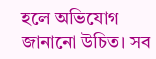হলে অভিযোগ জানানো উচিত। সব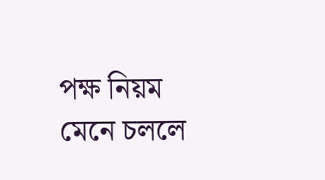পক্ষ নিয়ম মেনে চললে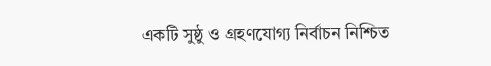একটি সুষ্ঠু ও গ্রহণযোগ্য নির্বাচন নিশ্চিত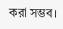করা সম্ভব।